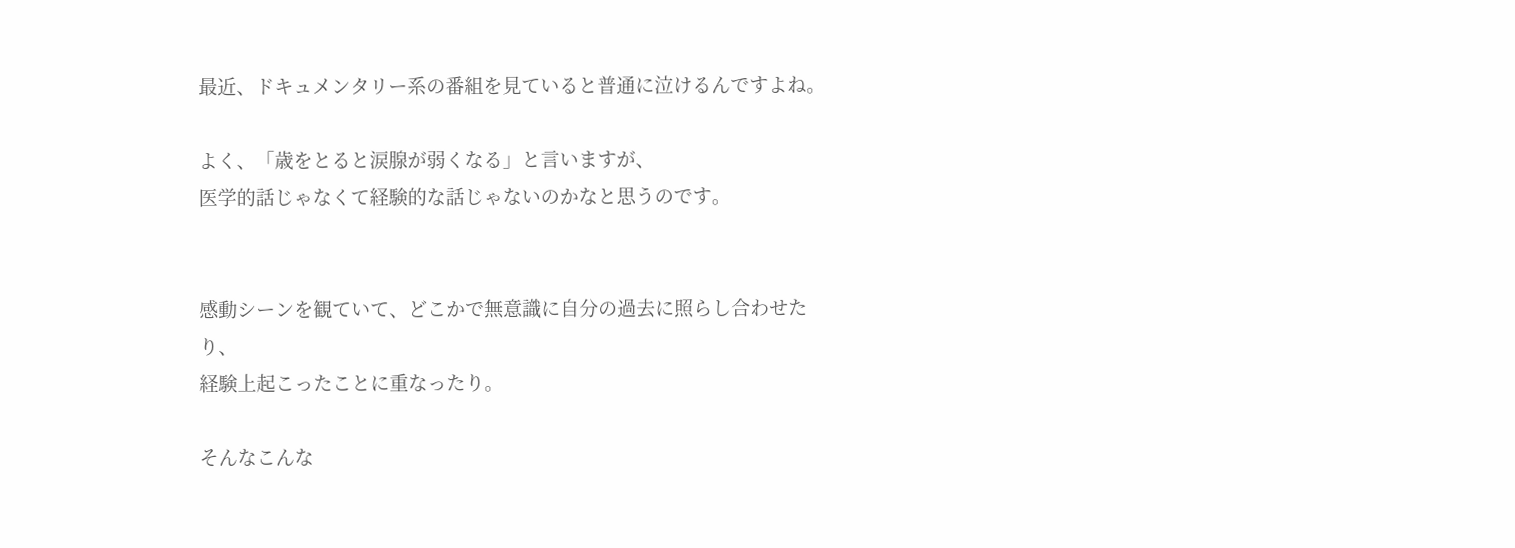最近、ドキュメンタリー系の番組を見ていると普通に泣けるんですよね。

よく、「歳をとると涙腺が弱くなる」と言いますが、
医学的話じゃなくて経験的な話じゃないのかなと思うのです。


感動シーンを観ていて、どこかで無意識に自分の過去に照らし合わせたり、
経験上起こったことに重なったり。

そんなこんな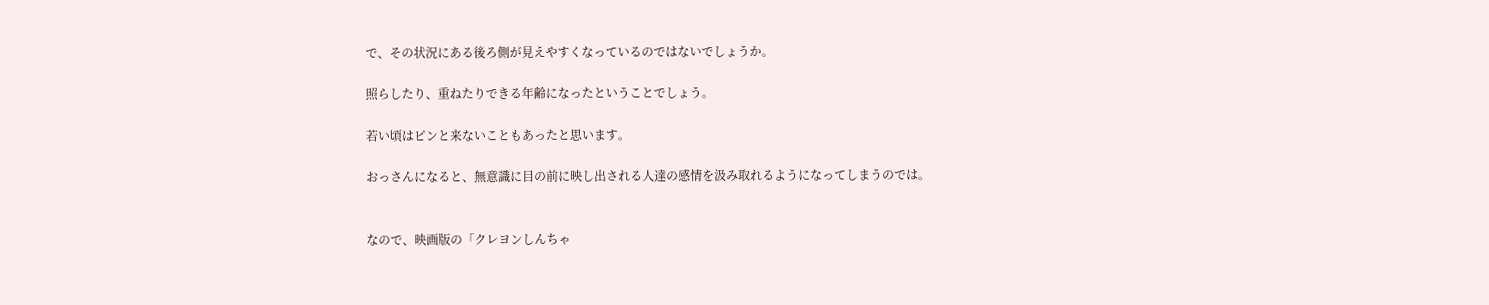で、その状況にある後ろ側が見えやすくなっているのではないでしょうか。

照らしたり、重ねたりできる年齢になったということでしょう。

若い頃はピンと来ないこともあったと思います。

おっさんになると、無意識に目の前に映し出される人達の感情を汲み取れるようになってしまうのでは。


なので、映画版の「クレヨンしんちゃ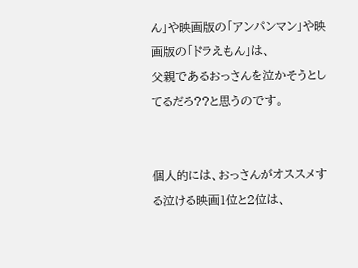ん」や映画版の「アンパンマン」や映画版の「ドラえもん」は、
父親であるおっさんを泣かそうとしてるだろ??と思うのです。


個人的には、おっさんがオススメする泣ける映画1位と2位は、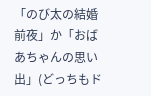「のび太の結婚前夜」か「おばあちゃんの思い出」(どっちもド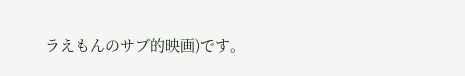ラえもんのサブ的映画)です。